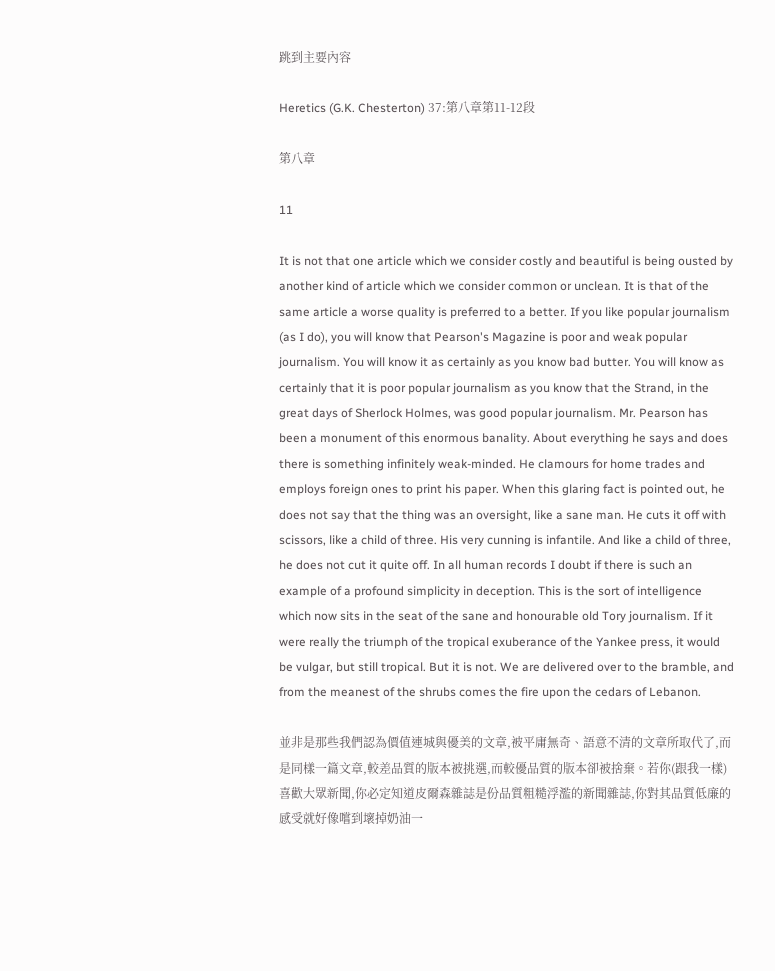跳到主要內容

Heretics (G.K. Chesterton) 37:第八章第11-12段

第八章

11

It is not that one article which we consider costly and beautiful is being ousted by another kind of article which we consider common or unclean. It is that of the same article a worse quality is preferred to a better. If you like popular journalism (as I do), you will know that Pearson's Magazine is poor and weak popular journalism. You will know it as certainly as you know bad butter. You will know as certainly that it is poor popular journalism as you know that the Strand, in the great days of Sherlock Holmes, was good popular journalism. Mr. Pearson has been a monument of this enormous banality. About everything he says and does there is something infinitely weak-minded. He clamours for home trades and employs foreign ones to print his paper. When this glaring fact is pointed out, he does not say that the thing was an oversight, like a sane man. He cuts it off with scissors, like a child of three. His very cunning is infantile. And like a child of three, he does not cut it quite off. In all human records I doubt if there is such an example of a profound simplicity in deception. This is the sort of intelligence which now sits in the seat of the sane and honourable old Tory journalism. If it were really the triumph of the tropical exuberance of the Yankee press, it would be vulgar, but still tropical. But it is not. We are delivered over to the bramble, and from the meanest of the shrubs comes the fire upon the cedars of Lebanon.

並非是那些我們認為價值連城與優美的文章,被平庸無奇、語意不清的文章所取代了,而是同樣一篇文章,較差品質的版本被挑選,而較優品質的版本卻被捨棄。若你(跟我一樣)喜歡大眾新聞,你必定知道皮爾森雜誌是份品質粗糙浮濫的新聞雜誌,你對其品質低廉的感受就好像嚐到壞掉奶油一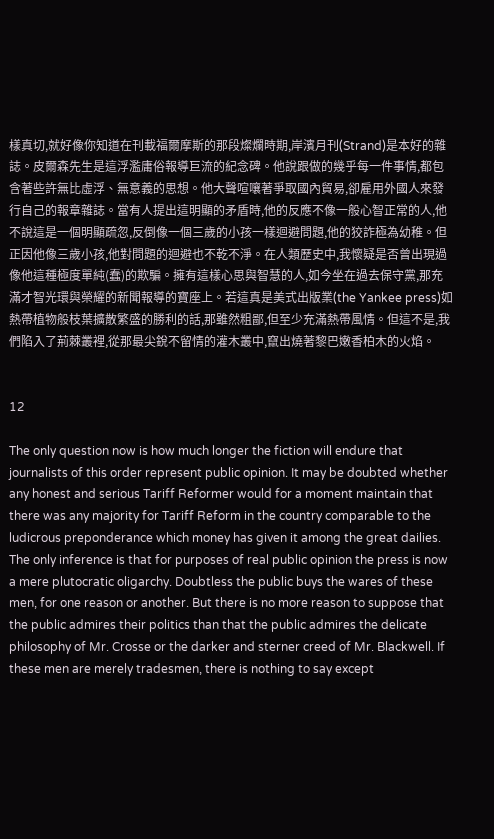樣真切,就好像你知道在刊載福爾摩斯的那段燦爛時期,岸濱月刊(Strand)是本好的雜誌。皮爾森先生是這浮濫庸俗報導巨流的紀念碑。他說跟做的幾乎每一件事情,都包含著些許無比虛浮、無意義的思想。他大聲喧嚷著爭取國內貿易,卻雇用外國人來發行自己的報章雜誌。當有人提出這明顯的矛盾時,他的反應不像一般心智正常的人,他不說這是一個明顯疏忽,反倒像一個三歲的小孩一樣迴避問題,他的狡詐極為幼稚。但正因他像三歲小孩,他對問題的迴避也不乾不淨。在人類歷史中,我懷疑是否曾出現過像他這種極度單純(蠢)的欺騙。擁有這樣心思與智慧的人,如今坐在過去保守黨,那充滿才智光環與榮耀的新聞報導的寶座上。若這真是美式出版業(the Yankee press)如熱帶植物般枝葉擴散繁盛的勝利的話,那雖然粗鄙,但至少充滿熱帶風情。但這不是,我們陷入了荊棘叢裡,從那最尖銳不留情的灌木叢中,竄出燒著黎巴嫩香柏木的火焰。


12

The only question now is how much longer the fiction will endure that journalists of this order represent public opinion. It may be doubted whether any honest and serious Tariff Reformer would for a moment maintain that there was any majority for Tariff Reform in the country comparable to the ludicrous preponderance which money has given it among the great dailies. The only inference is that for purposes of real public opinion the press is now a mere plutocratic oligarchy. Doubtless the public buys the wares of these men, for one reason or another. But there is no more reason to suppose that the public admires their politics than that the public admires the delicate philosophy of Mr. Crosse or the darker and sterner creed of Mr. Blackwell. If these men are merely tradesmen, there is nothing to say except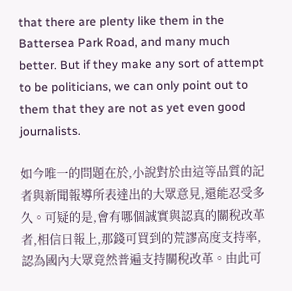that there are plenty like them in the Battersea Park Road, and many much better. But if they make any sort of attempt to be politicians, we can only point out to them that they are not as yet even good journalists.

如今唯一的問題在於,小說對於由這等品質的記者與新聞報導所表達出的大眾意見,還能忍受多久。可疑的是,會有哪個誠實與認真的關稅改革者,相信日報上,那錢可買到的荒謬高度支持率,認為國內大眾竟然普遍支持關稅改革。由此可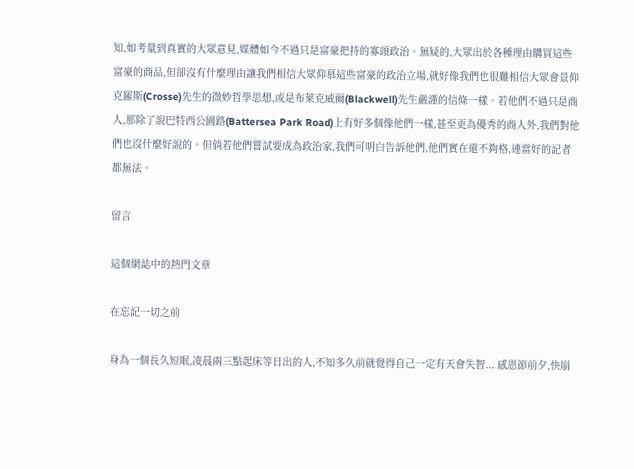知,如考量到真實的大眾意見,媒體如今不過只是富豪把持的寡頭政治。無疑的,大眾出於各種理由購買這些富豪的商品,但卻沒有什麼理由讓我們相信大眾仰慕這些富豪的政治立場,就好像我們也很難相信大眾會景仰克羅斯(Crosse)先生的微妙哲學思想,或是布萊克威爾(Blackwell)先生嚴謹的信條一樣。若他們不過只是商人,那除了說巴特西公園路(Battersea Park Road)上有好多個像他們一樣,甚至更為優秀的商人外,我們對他們也沒什麼好說的。但倘若他們嘗試要成為政治家,我們可明白告訴他們,他們實在還不夠格,連當好的記者都無法。

留言

這個網誌中的熱門文章

在忘記一切之前

身為一個長久短眠,凌晨兩三點起床等日出的人,不知多久前就覺得自己一定有天會失智... 感恩節前夕,快崩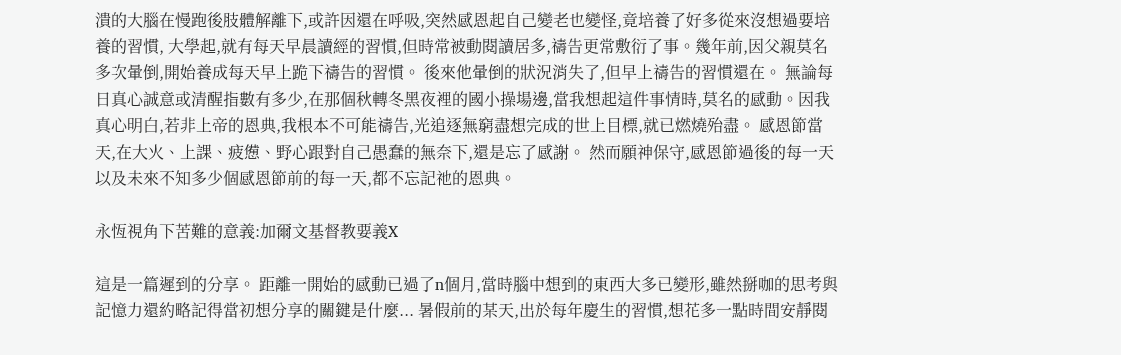潰的大腦在慢跑後肢體解離下,或許因還在呼吸,突然感恩起自己變老也變怪,竟培養了好多從來沒想過要培養的習慣, 大學起,就有每天早晨讀經的習慣,但時常被動閱讀居多,禱告更常敷衍了事。幾年前,因父親莫名多次暈倒,開始養成每天早上跪下禱告的習慣。 後來他暈倒的狀況消失了,但早上禱告的習慣還在。 無論每日真心誠意或清醒指數有多少,在那個秋轉冬黑夜裡的國小操場邊,當我想起這件事情時,莫名的感動。因我真心明白,若非上帝的恩典,我根本不可能禱告,光追逐無窮盡想完成的世上目標,就已燃燒殆盡。 感恩節當天,在大火、上課、疲憊、野心跟對自己愚蠢的無奈下,還是忘了感謝。 然而願神保守,感恩節過後的每一天以及未來不知多少個感恩節前的每一天,都不忘記祂的恩典。

永恆視角下苦難的意義:加爾文基督教要義X

這是一篇遲到的分享。 距離一開始的感動已過了n個月,當時腦中想到的東西大多已變形,雖然掰咖的思考與記憶力還約略記得當初想分享的關鍵是什麼... 暑假前的某天,出於每年慶生的習慣,想花多一點時間安靜閱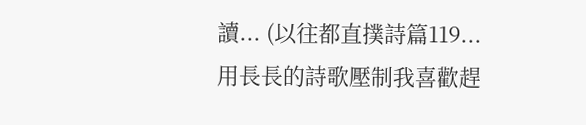讀... (以往都直撲詩篇119...用長長的詩歌壓制我喜歡趕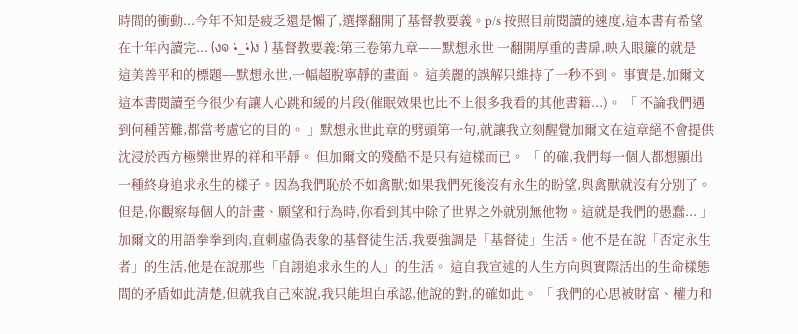時間的衝動...今年不知是疲乏還是懶了,選擇翻開了基督教要義。p/s 按照目前閱讀的速度,這本書有希望在十年內讀完... (ง๑ •̀_•́)ง ) 基督教要義:第三卷第九章——默想永世 一翻開厚重的書扉,映入眼簾的就是這美善平和的標題––默想永世,一幅超脫寧靜的畫面。 這美麗的誤解只維持了一秒不到。 事實是,加爾文這本書閱讀至今很少有讓人心跳和緩的片段(催眠效果也比不上很多我看的其他書籍...)。 「 不論我們遇到何種苦難,都當考慮它的目的。 」默想永世此章的劈頭第一句,就讓我立刻醒覺加爾文在這章絕不會提供沈浸於西方極樂世界的祥和平靜。 但加爾文的殘酷不是只有這樣而已。 「 的確,我們每一個人都想顯出一種終身追求永生的樣子。因為我們恥於不如禽獸;如果我們死後沒有永生的盼望,與禽獸就沒有分別了。但是,你觀察每個人的計畫、願望和行為時,你看到其中除了世界之外就別無他物。這就是我們的愚蠢... 」 加爾文的用語拳拳到肉,直刺虛偽表象的基督徒生活,我要強調是「基督徒」生活。他不是在說「否定永生者」的生活,他是在說那些「自詡追求永生的人」的生活。 這自我宣述的人生方向與實際活出的生命樣態間的矛盾如此清楚,但就我自己來說,我只能坦白承認,他說的對,的確如此。 「 我們的心思被財富、權力和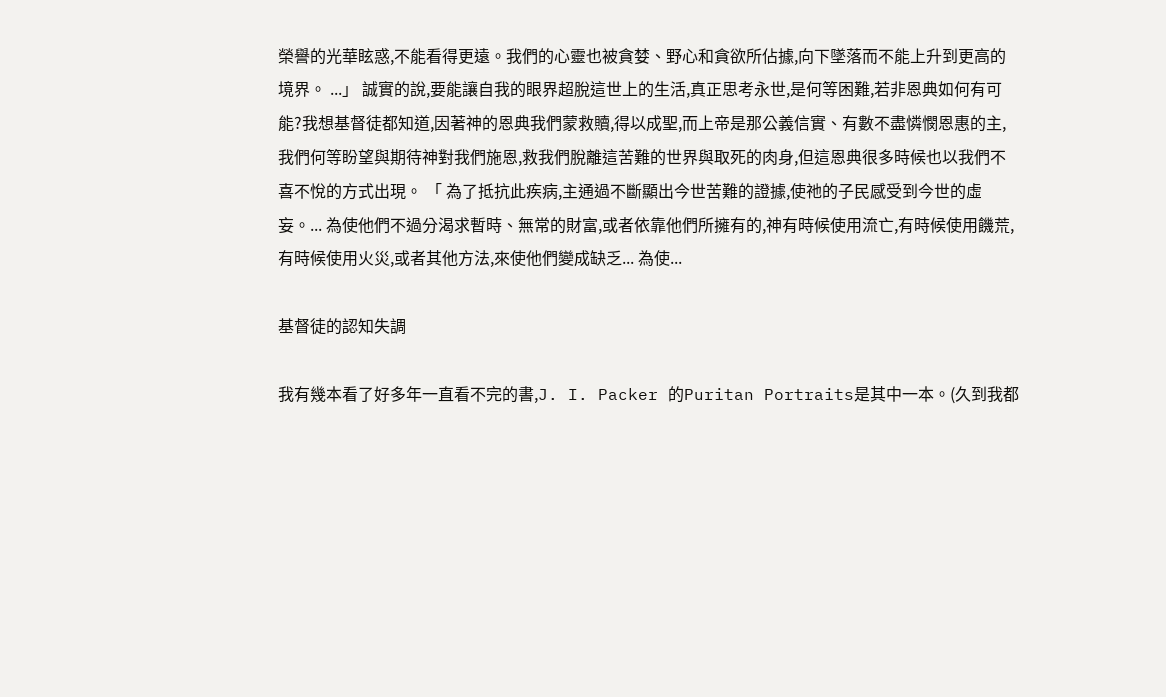榮譽的光華眩惑,不能看得更遠。我們的心靈也被貪婪、野心和貪欲所佔據,向下墜落而不能上升到更高的境界。 ...」 誠實的說,要能讓自我的眼界超脫這世上的生活,真正思考永世,是何等困難,若非恩典如何有可能?我想基督徒都知道,因著神的恩典我們蒙救贖,得以成聖,而上帝是那公義信實、有數不盡憐憫恩惠的主,我們何等盼望與期待神對我們施恩,救我們脫離這苦難的世界與取死的肉身,但這恩典很多時候也以我們不喜不悅的方式出現。 「 為了抵抗此疾病,主通過不斷顯出今世苦難的證據,使祂的子民感受到今世的虛妄。... 為使他們不過分渴求暫時、無常的財富,或者依靠他們所擁有的,神有時候使用流亡,有時候使用饑荒,有時候使用火災,或者其他方法,來使他們變成缺乏... 為使...

基督徒的認知失調

我有幾本看了好多年一直看不完的書,J. I. Packer 的Puritan Portraits是其中一本。(久到我都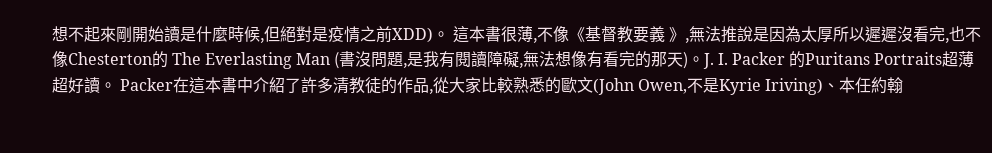想不起來剛開始讀是什麼時候,但絕對是疫情之前XDD)。 這本書很薄,不像《基督教要義 》,無法推說是因為太厚所以遲遲沒看完,也不像Chesterton的 The Everlasting Man (書沒問題,是我有閱讀障礙,無法想像有看完的那天)。J. I. Packer 的Puritans Portraits超薄超好讀。 Packer在這本書中介紹了許多清教徒的作品,從大家比較熟悉的歐文(John Owen,不是Kyrie Iriving)、本任約翰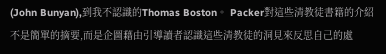(John Bunyan),到我不認識的Thomas Boston。 Packer對這些清教徒書籍的介紹不是簡單的摘要,而是企圖藉由引導讀者認識這些清教徒的洞見來反思自己的處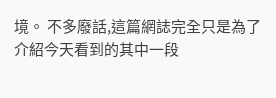境。 不多廢話,這篇網誌完全只是為了介紹今天看到的其中一段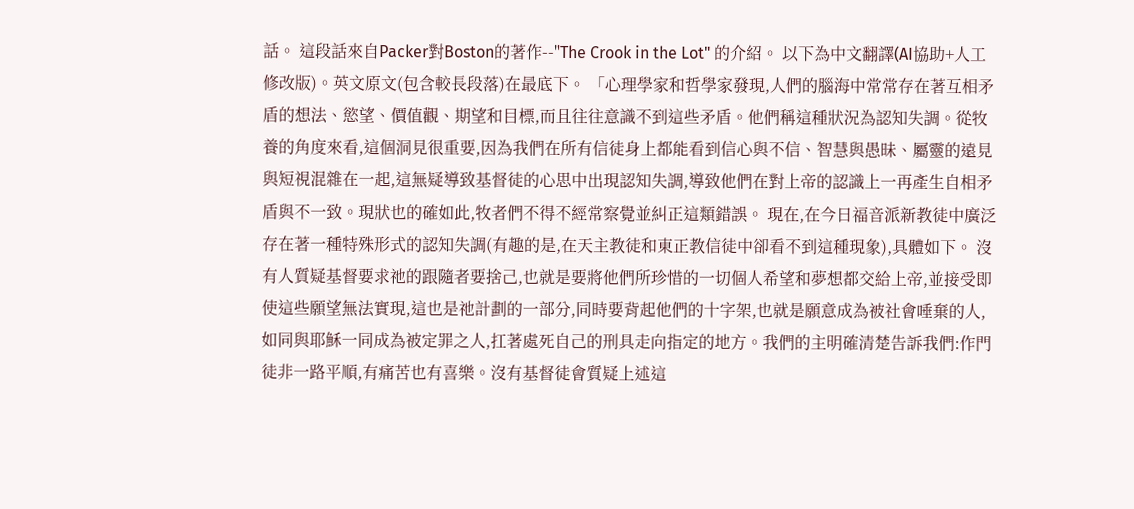話。 這段話來自Packer對Boston的著作--"The Crook in the Lot" 的介紹。 以下為中文翻譯(AI協助+人工修改版)。英文原文(包含較長段落)在最底下。 「心理學家和哲學家發現,人們的腦海中常常存在著互相矛盾的想法、慾望、價值觀、期望和目標,而且往往意識不到這些矛盾。他們稱這種狀況為認知失調。從牧養的角度來看,這個洞見很重要,因為我們在所有信徒身上都能看到信心與不信、智慧與愚昧、屬靈的遠見與短視混雜在一起,這無疑導致基督徒的心思中出現認知失調,導致他們在對上帝的認識上一再產生自相矛盾與不一致。現狀也的確如此,牧者們不得不經常察覺並糾正這類錯誤。 現在,在今日福音派新教徒中廣泛存在著一種特殊形式的認知失調(有趣的是,在天主教徒和東正教信徒中卻看不到這種現象),具體如下。 沒有人質疑基督要求祂的跟隨者要捨己,也就是要將他們所珍惜的一切個人希望和夢想都交給上帝,並接受即使這些願望無法實現,這也是祂計劃的一部分,同時要背起他們的十字架,也就是願意成為被社會唾棄的人,如同與耶穌一同成為被定罪之人,扛著處死自己的刑具走向指定的地方。我們的主明確清楚告訴我們:作門徒非一路平順,有痛苦也有喜樂。沒有基督徒會質疑上述這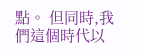點。 但同時,我們這個時代以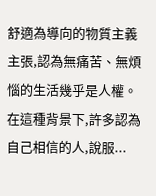舒適為導向的物質主義主張,認為無痛苦、無煩惱的生活幾乎是人權。在這種背景下,許多認為自己相信的人,說服...